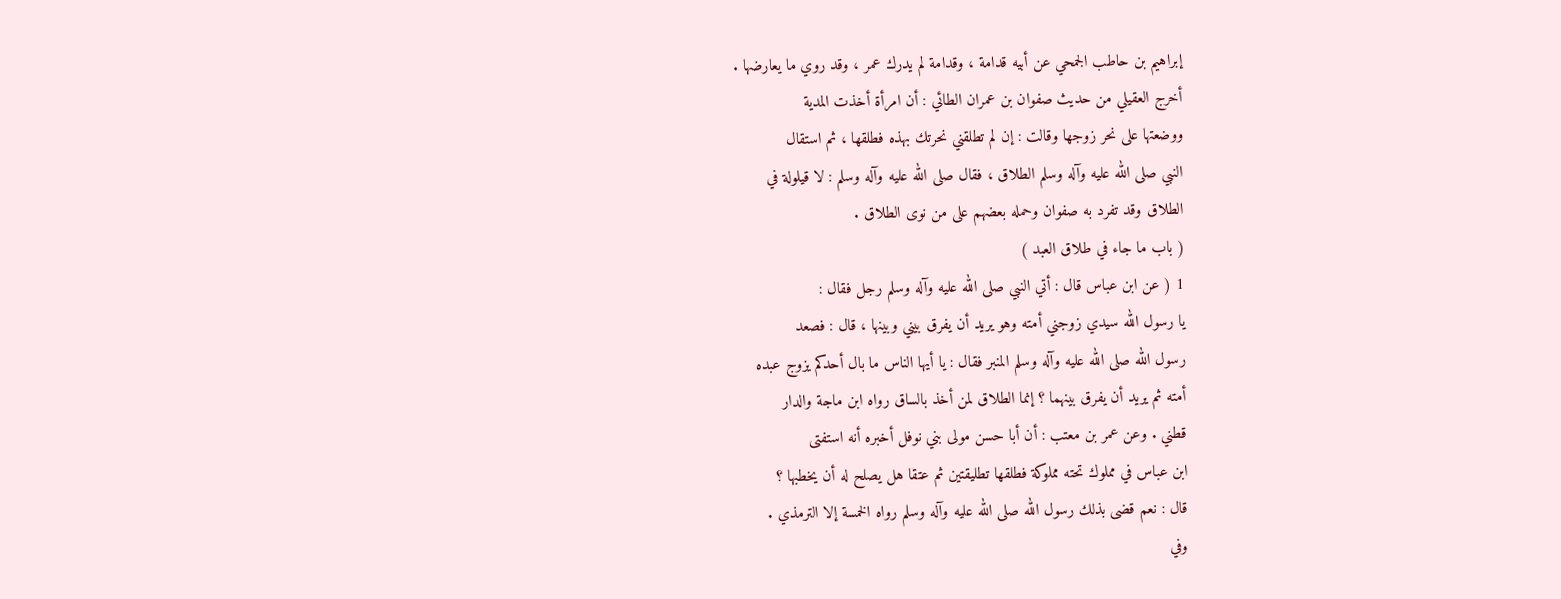إبراهيم بن حاطب الجمحي عن أبيه قدامة ، وقدامة لم يدرك عمر ، وقد روي ما يعارضها .
أخرج العقيلي من حديث صفوان بن عمران الطائي : أن امرأة أخذت المدية
ووضعتها على نحر زوجها وقالت : إن لم تطلقني نحرتك بهذه فطلقها ، ثم استقال
النبي صلى الله عليه وآله وسلم الطلاق ، فقال صلى الله عليه وآله وسلم : لا قيلولة في
الطلاق وقد تفرد به صفوان وحمله بعضهم على من نوى الطلاق .
( باب ما جاء في طلاق العبد )
1 ( عن ابن عباس قال : أتي النبي صلى الله عليه وآله وسلم رجل فقال :
يا رسول الله سيدي زوجني أمته وهو يريد أن يفرق بيني وبينها ، قال : فصعد
رسول الله صلى الله عليه وآله وسلم المنبر فقال : يا أيها الناس ما بال أحدكم يزوج عبده
أمته ثم يريد أن يفرق بينهما ؟ إنما الطلاق لمن أخذ بالساق رواه ابن ماجة والدار
قطني . وعن عمر بن معتب : أن أبا حسن مولى بني نوفل أخبره أنه استفتى
ابن عباس في مملوك تحته مملوكة فطلقها تطليقتين ثم عتقا هل يصلح له أن يخطبها ؟
قال : نعم قضى بذلك رسول الله صلى الله عليه وآله وسلم رواه الخمسة إلا الترمذي .
وفي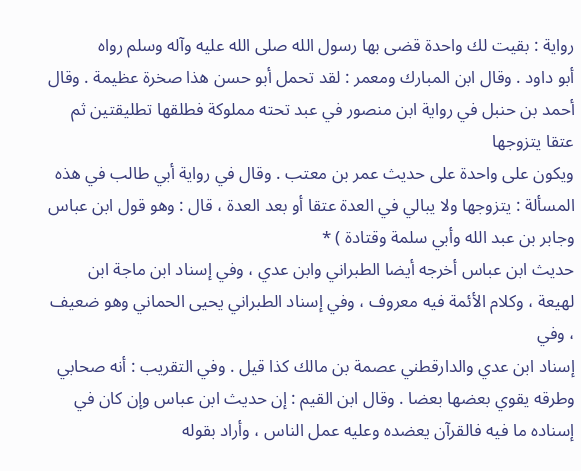رواية : بقيت لك واحدة قضى بها رسول الله صلى الله عليه وآله وسلم رواه
أبو داود . وقال ابن المبارك ومعمر : لقد تحمل أبو حسن هذا صخرة عظيمة . وقال
أحمد بن حنبل في رواية ابن منصور في عبد تحته مملوكة فطلقها تطليقتين ثم عتقا يتزوجها
ويكون على واحدة على حديث عمر بن معتب . وقال في رواية أبي طالب في هذه
المسألة : يتزوجها ولا يبالي في العدة عتقا أو بعد العدة ، قال : وهو قول ابن عباس
وجابر بن عبد الله وأبي سلمة وقتادة ) *
حديث ابن عباس أخرجه أيضا الطبراني وابن عدي ، وفي إسناد ابن ماجة ابن
لهيعة ، وكلام الأئمة فيه معروف ، وفي إسناد الطبراني يحيى الحماني وهو ضعيف ، وفي
إسناد ابن عدي والدارقطني عصمة بن مالك كذا قيل . وفي التقريب : أنه صحابي
وطرقه يقوي بعضها بعضا . وقال ابن القيم : إن حديث ابن عباس وإن كان في
إسناده ما فيه فالقرآن يعضده وعليه عمل الناس ، وأراد بقوله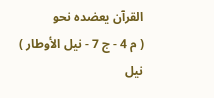القرآن يعضده نحو
( م 4 - ج 7 - نيل الأوطار )
نيل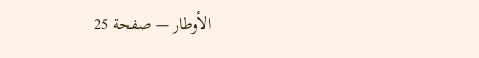الأوطار — صفحة 25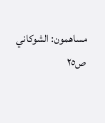مساهمون: الشوكاني
ص٢٥